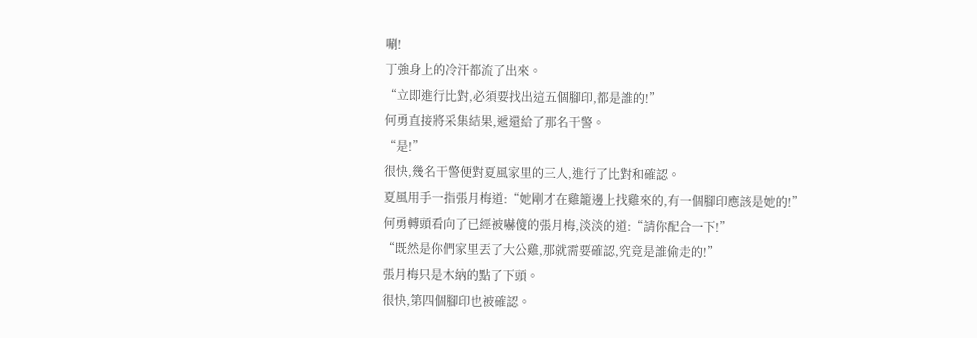唰!
丁強身上的冷汗都流了出來。
“立即進行比對,必須要找出這五個腳印,都是誰的!”
何勇直接將采集結果,遞還給了那名干警。
“是!”
很快,幾名干警便對夏風家里的三人,進行了比對和確認。
夏風用手一指張月梅道:“她剛才在雞籠邊上找雞來的,有一個腳印應該是她的!”
何勇轉頭看向了已經被嚇傻的張月梅,淡淡的道:“請你配合一下!”
“既然是你們家里丟了大公雞,那就需要確認,究竟是誰偷走的!”
張月梅只是木納的點了下頭。
很快,第四個腳印也被確認。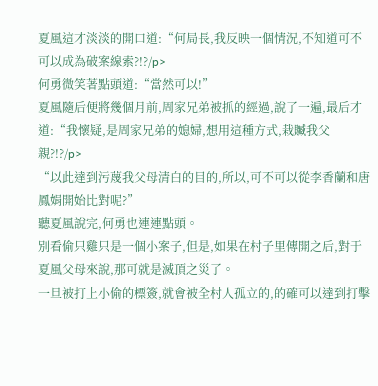夏風這才淡淡的開口道:“何局長,我反映一個情況,不知道可不可以成為破案線索?!?/p>
何勇微笑著點頭道:“當然可以!”
夏風隨后便將幾個月前,周家兄弟被抓的經過,說了一遍,最后才道:“我懷疑,是周家兄弟的媳婦,想用這種方式,栽贓我父親?!?/p>
“以此達到污蔑我父母清白的目的,所以,可不可以從李香蘭和唐鳳娟開始比對呢?”
聽夏風說完,何勇也連連點頭。
別看偷只雞只是一個小案子,但是,如果在村子里傳開之后,對于夏風父母來說,那可就是滅頂之災了。
一旦被打上小偷的標簽,就會被全村人孤立的,的確可以達到打擊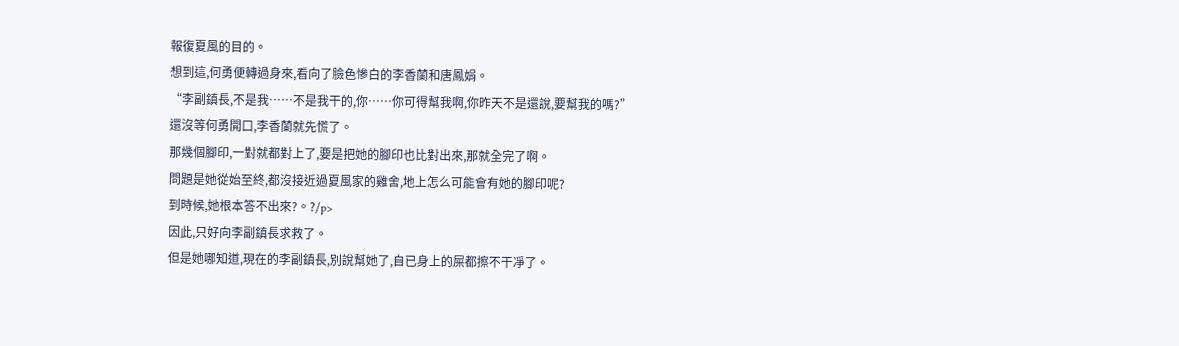報復夏風的目的。
想到這,何勇便轉過身來,看向了臉色慘白的李香蘭和唐鳳娟。
“李副鎮長,不是我……不是我干的,你……你可得幫我啊,你昨天不是還說,要幫我的嗎?”
還沒等何勇開口,李香蘭就先慌了。
那幾個腳印,一對就都對上了,要是把她的腳印也比對出來,那就全完了啊。
問題是她從始至終,都沒接近過夏風家的雞舍,地上怎么可能會有她的腳印呢?
到時候,她根本答不出來?。?/p>
因此,只好向李副鎮長求救了。
但是她哪知道,現在的李副鎮長,別說幫她了,自已身上的屎都擦不干凈了。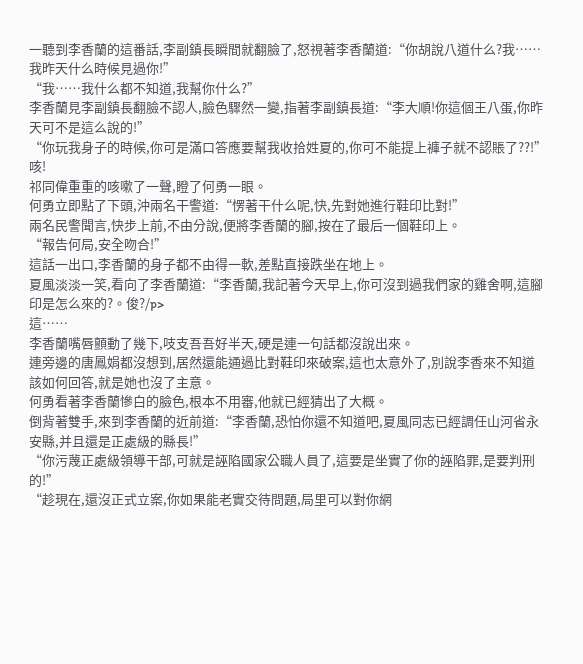一聽到李香蘭的這番話,李副鎮長瞬間就翻臉了,怒視著李香蘭道:“你胡說八道什么?我……我昨天什么時候見過你!”
“我……我什么都不知道,我幫你什么?”
李香蘭見李副鎮長翻臉不認人,臉色驟然一變,指著李副鎮長道:“李大順!你這個王八蛋,你昨天可不是這么說的!”
“你玩我身子的時候,你可是滿口答應要幫我收拾姓夏的,你可不能提上褲子就不認賬了??!”
咳!
祁同偉重重的咳嗽了一聲,瞪了何勇一眼。
何勇立即點了下頭,沖兩名干警道:“愣著干什么呢,快,先對她進行鞋印比對!”
兩名民警聞言,快步上前,不由分說,便將李香蘭的腳,按在了最后一個鞋印上。
“報告何局,安全吻合!”
這話一出口,李香蘭的身子都不由得一軟,差點直接跌坐在地上。
夏風淡淡一笑,看向了李香蘭道:“李香蘭,我記著今天早上,你可沒到過我們家的雞舍啊,這腳印是怎么來的?。俊?/p>
這……
李香蘭嘴唇顫動了幾下,吱支吾吾好半天,硬是連一句話都沒說出來。
連旁邊的唐鳳娟都沒想到,居然還能通過比對鞋印來破案,這也太意外了,別說李香來不知道該如何回答,就是她也沒了主意。
何勇看著李香蘭慘白的臉色,根本不用審,他就已經猜出了大概。
倒背著雙手,來到李香蘭的近前道:“李香蘭,恐怕你還不知道吧,夏風同志已經調任山河省永安縣,并且還是正處級的縣長!”
“你污蔑正處級領導干部,可就是誣陷國家公職人員了,這要是坐實了你的誣陷罪,是要判刑的!”
“趁現在,還沒正式立案,你如果能老實交待問題,局里可以對你網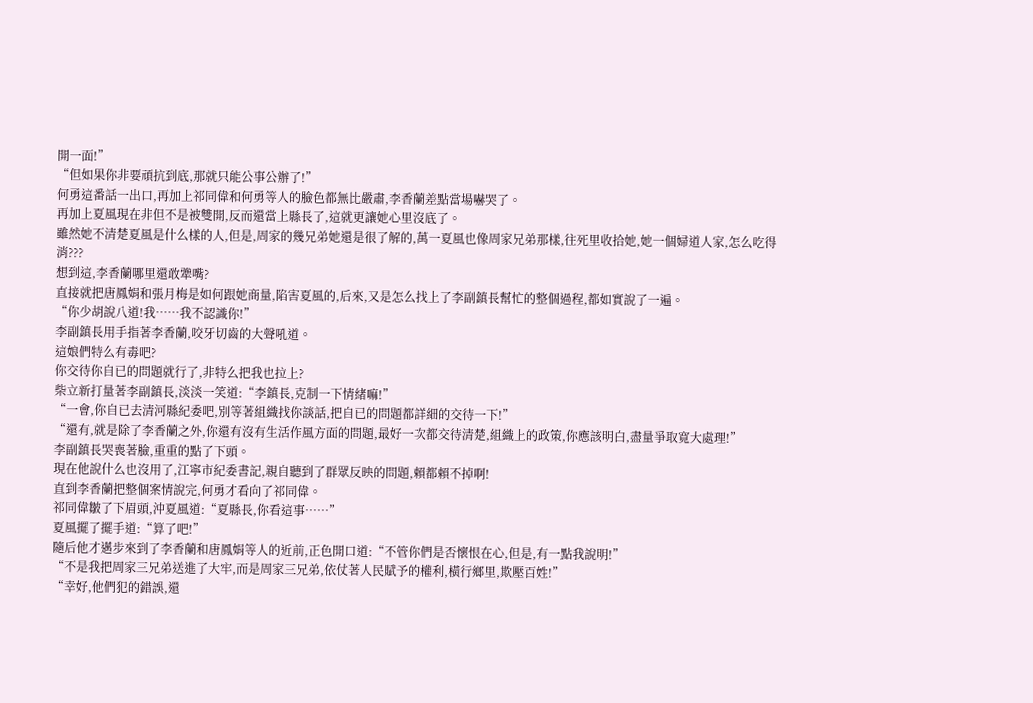開一面!”
“但如果你非要頑抗到底,那就只能公事公辦了!”
何勇這番話一出口,再加上祁同偉和何勇等人的臉色都無比嚴肅,李香蘭差點當場嚇哭了。
再加上夏風現在非但不是被雙開,反而還當上縣長了,這就更讓她心里沒底了。
雖然她不清楚夏風是什么樣的人,但是,周家的幾兄弟她還是很了解的,萬一夏風也像周家兄弟那樣,往死里收拾她,她一個婦道人家,怎么吃得消???
想到這,李香蘭哪里還敢犟嘴?
直接就把唐鳳娟和張月梅是如何跟她商量,陷害夏風的,后來,又是怎么找上了李副鎮長幫忙的整個過程,都如實說了一遍。
“你少胡說八道!我……我不認識你!”
李副鎮長用手指著李香蘭,咬牙切齒的大聲吼道。
這娘們特么有毒吧?
你交待你自已的問題就行了,非特么把我也拉上?
柴立新打量著李副鎮長,淡淡一笑道:“李鎮長,克制一下情緒嘛!”
“一會,你自已去清河縣紀委吧,別等著組織找你談話,把自已的問題都詳細的交待一下!”
“還有,就是除了李香蘭之外,你還有沒有生活作風方面的問題,最好一次都交待清楚,組織上的政策,你應該明白,盡量爭取寬大處理!”
李副鎮長哭喪著臉,重重的點了下頭。
現在他說什么也沒用了,江寧市紀委書記,親自聽到了群眾反映的問題,賴都賴不掉啊!
直到李香蘭把整個案情說完,何勇才看向了祁同偉。
祁同偉皺了下眉頭,沖夏風道:“夏縣長,你看這事……”
夏風擺了擺手道:“算了吧!”
隨后他才邁步來到了李香蘭和唐鳳娟等人的近前,正色開口道:“不管你們是否懷恨在心,但是,有一點我說明!”
“不是我把周家三兄弟送進了大牢,而是周家三兄弟,依仗著人民賦予的權利,橫行鄉里,欺壓百姓!”
“幸好,他們犯的錯誤,還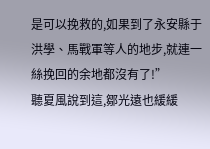是可以挽救的,如果到了永安縣于洪學、馬戰軍等人的地步,就連一絲挽回的余地都沒有了!”
聽夏風說到這,鄒光遠也緩緩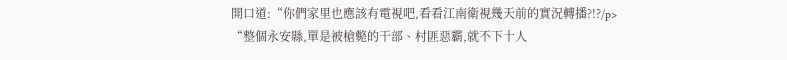開口道:“你們家里也應該有電視吧,看看江南衛視幾天前的實況轉播?!?/p>
“整個永安縣,單是被槍斃的干部、村匪惡霸,就不下十人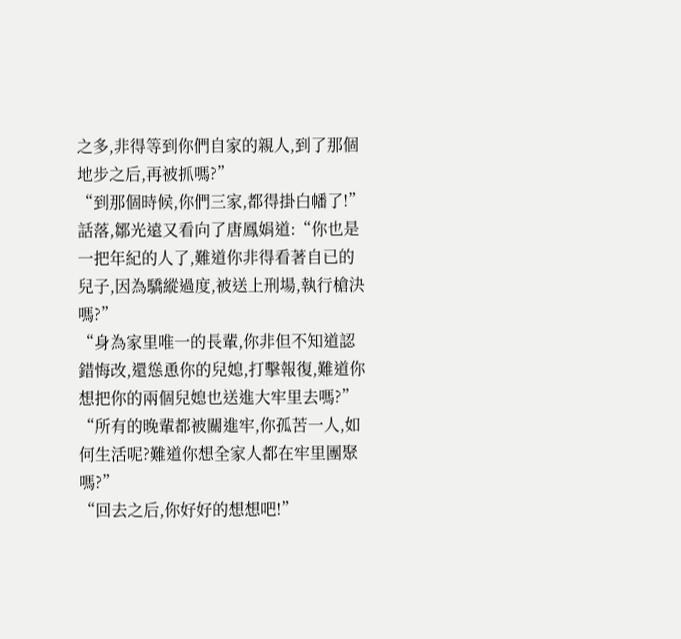之多,非得等到你們自家的親人,到了那個地步之后,再被抓嗎?”
“到那個時候,你們三家,都得掛白幡了!”
話落,鄒光遠又看向了唐鳳娟道:“你也是一把年紀的人了,難道你非得看著自已的兒子,因為驕縱過度,被送上刑場,執行槍決嗎?”
“身為家里唯一的長輩,你非但不知道認錯悔改,還慫恿你的兒媳,打擊報復,難道你想把你的兩個兒媳也送進大牢里去嗎?”
“所有的晚輩都被關進牢,你孤苦一人,如何生活呢?難道你想全家人都在牢里團聚嗎?”
“回去之后,你好好的想想吧!”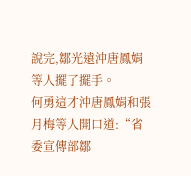說完,鄒光遠沖唐鳳娟等人擺了擺手。
何勇這才沖唐鳳娟和張月梅等人開口道:“省委宣傳部鄒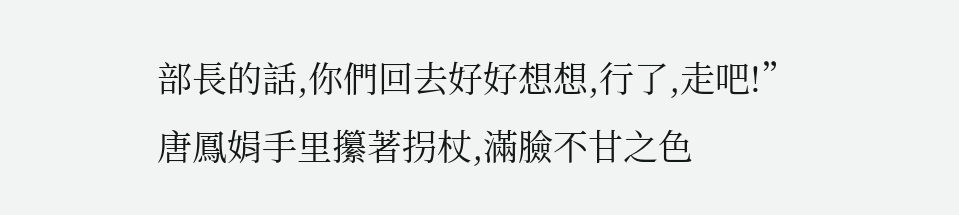部長的話,你們回去好好想想,行了,走吧!”
唐鳳娟手里攥著拐杖,滿臉不甘之色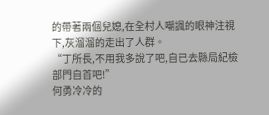的帶著兩個兒媳,在全村人嘲諷的眼神注視下,灰溜溜的走出了人群。
“丁所長,不用我多說了吧,自已去縣局紀檢部門自首吧!”
何勇冷冷的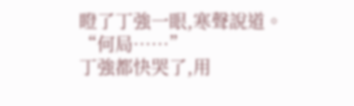瞪了丁強一眼,寒聲說道。
“何局……”
丁強都快哭了,用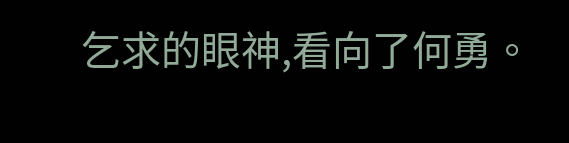乞求的眼神,看向了何勇。